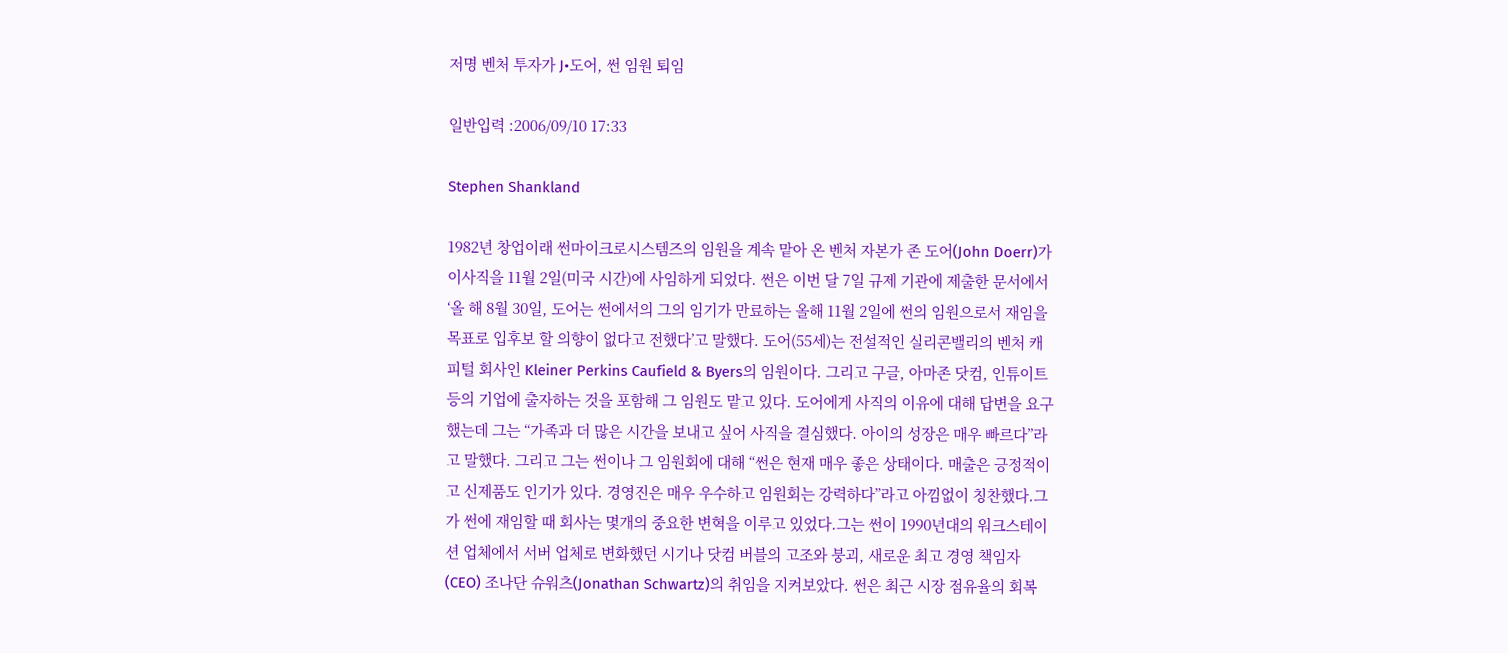저명 벤처 투자가 J•도어, 썬 임원 퇴임

일반입력 :2006/09/10 17:33

Stephen Shankland

1982년 창업이래 썬마이크로시스템즈의 임원을 계속 맡아 온 벤처 자본가 존 도어(John Doerr)가 이사직을 11월 2일(미국 시간)에 사임하게 되었다. 썬은 이번 달 7일 규제 기관에 제출한 문서에서 ‘올 해 8월 30일, 도어는 썬에서의 그의 임기가 만료하는 올해 11월 2일에 썬의 임원으로서 재임을 목표로 입후보 할 의향이 없다고 전했다’고 말했다. 도어(55세)는 전설적인 실리콘밸리의 벤처 캐피털 회사인 Kleiner Perkins Caufield & Byers의 임원이다. 그리고 구글, 아마존 닷컴, 인튜이트 등의 기업에 출자하는 것을 포함해 그 임원도 맡고 있다. 도어에게 사직의 이유에 대해 답변을 요구했는데 그는 “가족과 더 많은 시간을 보내고 싶어 사직을 결심했다. 아이의 성장은 매우 빠르다”라고 말했다. 그리고 그는 썬이나 그 임원회에 대해 “썬은 현재 매우 좋은 상태이다. 매출은 긍정적이고 신제품도 인기가 있다. 경영진은 매우 우수하고 임원회는 강력하다”라고 아낌없이 칭찬했다.그가 썬에 재임할 때 회사는 몇개의 중요한 변혁을 이루고 있었다.그는 썬이 1990년대의 워크스테이션 업체에서 서버 업체로 변화했던 시기나 닷컴 버블의 고조와 붕괴, 새로운 최고 경영 책임자(CEO) 조나단 슈워츠(Jonathan Schwartz)의 취임을 지켜보았다. 썬은 최근 시장 점유율의 회복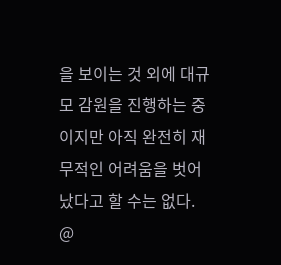을 보이는 것 외에 대규모 감원을 진행하는 중이지만 아직 완전히 재무적인 어려움을 벗어났다고 할 수는 없다. @